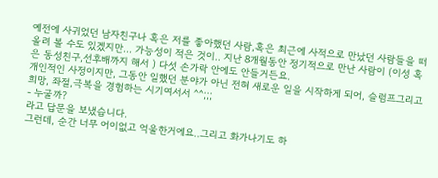예전에 사귀었던 남자친구나 혹은 저를 좋아했던 사람,혹은 최근에 사적으로 만났던 사람들을 떠올려 볼 수도 있겠지만... 가능성이 적은 것이.. 지난 8개월동안 정기적으로 만난 사람이 (이성 혹은 동성친구,선후배까지 해서 ) 다섯 손가락 안에도 안들거든요.
개인적인 사정이지만, 그동안 일했던 분야가 아닌 전혀 새로운 일을 시작하게 되어, 슬럼프그리고 희망, 좌절,극복을 경험하는 시기여서서 ^^;;;
- 누굴까?
라고 답문을 보냈습니다.
그런데, 순간 너무 어이없고 억울한거에요..그리고 화가나기도 하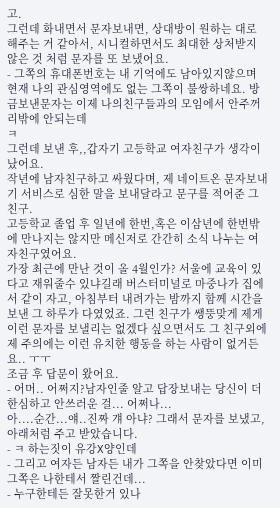고.
그런데 화내면서 문자보내면, 상대방이 원하는 대로 해주는 거 같아서, 시니컬하면서도 최대한 상처받지 않은 것 처럼 문자를 또 보냈어요.
- 그쪽의 휴대폰번호는 내 기억에도 남아있지않으며 현재 나의 관심영역에도 없는 그쪽이 불쌍하네요. 방금보낸문자는 이제 나의친구들과의 모임에서 안주꺼리밖에 안되는데
ㅋ
그런데 보낸 후,,갑자기 고등학교 여자친구가 생각이 났어요.
작년에 남자친구하고 싸웠다며, 제 네이트온 문자보내기 서비스로 심한 말을 보내달라고 문구를 적어준 그 친구.
고등학교 졸업 후 일년에 한번,혹은 이삼년에 한번밖에 만나지는 않지만 메신저로 간간히 소식 나누는 여자친구였어요.
가장 최근에 만난 것이 올 4월인가? 서울에 교육이 있다고 재워줄수 있냐길래 버스터미널로 마중나가 집에서 같이 자고, 아침부터 내려가는 밤까지 함께 시간을 보낸 그 하루가 다였었죠. 그런 친구가 쌩뚱맞게 제게 이런 문자를 보낼리는 없겠다 싶으면서도 그 친구외에 제 주의에는 이런 유치한 행동을 하는 사람이 없거든요.. ㅜㅜ
조금 후 답문이 왔어요.
- 어머.. 어쩌지?남자인줄 알고 답장보내는 당신이 더 한심하고 안쓰러운 걸... 어쩌나...
아....순간...얘..진짜 걔 아냐? 그래서 문자를 보냈고, 아래처럼 주고 받았습니다.
- ㅋ 하는짓이 유강X양인데
- 그리고 여자든 남자든 내가 그쪽을 안찾았다면 이미 그쪽은 나한테서 짤린건데...
- 누구한테든 잘못한거 있나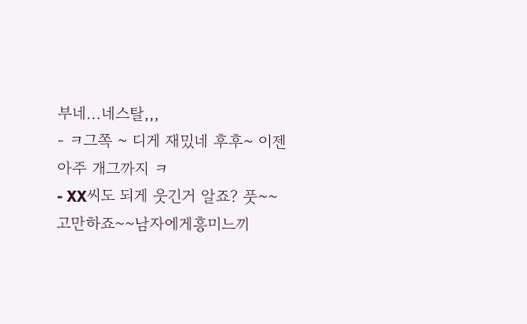부네...네스탈,,,
- ㅋ그쪽 ~ 디게 재밌네 후후~ 이젠 아주 개그까지 ㅋ
- XX씨도 되게 웃긴거 알죠? 풋~~고만하죠~~남자에게흥미느끼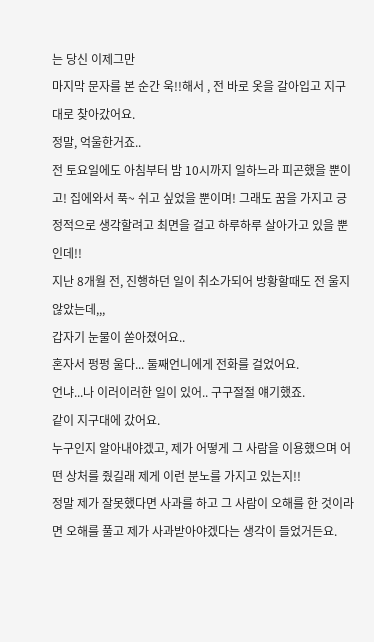는 당신 이제그만
마지막 문자를 본 순간 욱!!해서 , 전 바로 옷을 갈아입고 지구대로 찾아갔어요.
정말, 억울한거죠..
전 토요일에도 아침부터 밤 10시까지 일하느라 피곤했을 뿐이고! 집에와서 푹~ 쉬고 싶었을 뿐이며! 그래도 꿈을 가지고 긍정적으로 생각할려고 최면을 걸고 하루하루 살아가고 있을 뿐인데!!
지난 8개월 전, 진행하던 일이 취소가되어 방황할때도 전 울지 않았는데,,,
갑자기 눈물이 쏟아졌어요..
혼자서 펑펑 울다... 둘째언니에게 전화를 걸었어요.
언냐...나 이러이러한 일이 있어.. 구구절절 얘기했죠.
같이 지구대에 갔어요.
누구인지 알아내야겠고, 제가 어떻게 그 사람을 이용했으며 어떤 상처를 줬길래 제게 이런 분노를 가지고 있는지!!
정말 제가 잘못했다면 사과를 하고 그 사람이 오해를 한 것이라면 오해를 풀고 제가 사과받아야겠다는 생각이 들었거든요.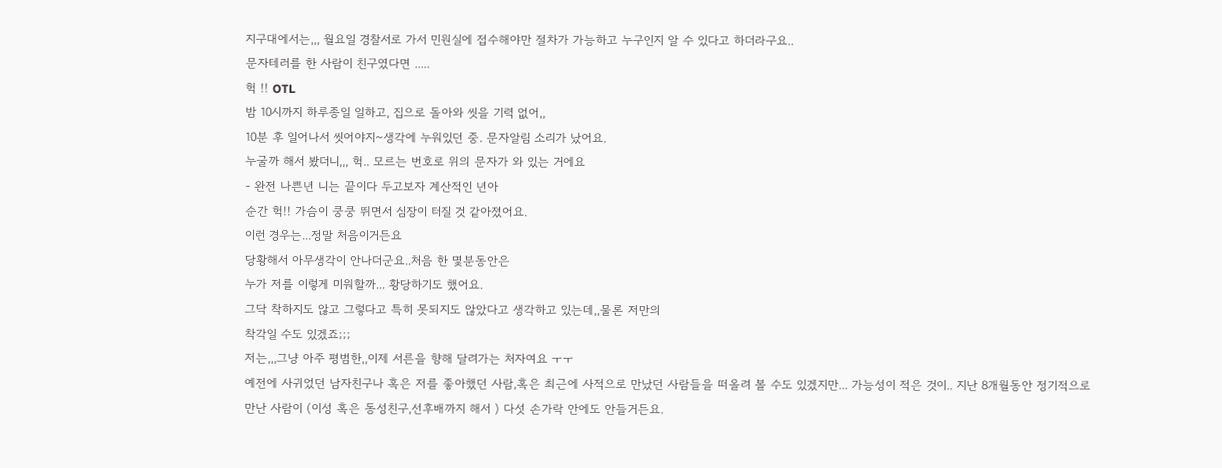지구대에서는,,, 월요일 경찰서로 가서 민원실에 접수해야만 절차가 가능하고 누구인지 알 수 있다고 하더라구요..
문자테러를 한 사람이 친구였다면 .....
헉 !! OTL
밤 10시까지 하루종일 일하고, 집으로 돌아와 씻을 기력 없어,,
10분 후 일어나서 씻어야지~생각에 누워있던 중. 문자알림 소리가 났어요.
누굴까 해서 봤더니,,, 헉.. 모르는 번호로 위의 문자가 와 있는 거에요
- 완전 나쁜년 니는 끝이다 두고보자 계산적인 년아
순간 헉!! 가슴이 쿵쿵 뛰면서 심장이 터질 것 같아졌어요.
이런 경우는...정말 처음이거든요
당황해서 아무생각이 안나더군요..처음 한 몇분동안은
누가 저를 이렇게 미워할까... 황당하기도 했어요.
그닥 착하지도 않고 그렇다고 특히 못되지도 않았다고 생각하고 있는데,,물론 저만의
착각일 수도 있겠죠;;;
저는,,,그냥 아주 평범한,,이제 서른을 향해 달려가는 처자여요 ㅜㅜ
예전에 사귀었던 남자친구나 혹은 저를 좋아했던 사람,혹은 최근에 사적으로 만났던 사람들을 떠올려 볼 수도 있겠지만... 가능성이 적은 것이.. 지난 8개월동안 정기적으로 만난 사람이 (이성 혹은 동성친구,선후배까지 해서 ) 다섯 손가락 안에도 안들거든요.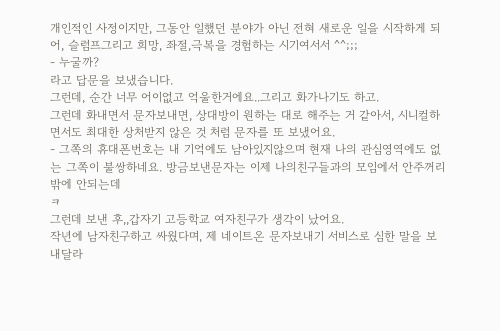개인적인 사정이지만, 그동안 일했던 분야가 아닌 전혀 새로운 일을 시작하게 되어, 슬럼프그리고 희망, 좌절,극복을 경험하는 시기여서서 ^^;;;
- 누굴까?
라고 답문을 보냈습니다.
그런데, 순간 너무 어이없고 억울한거에요..그리고 화가나기도 하고.
그런데 화내면서 문자보내면, 상대방이 원하는 대로 해주는 거 같아서, 시니컬하면서도 최대한 상처받지 않은 것 처럼 문자를 또 보냈어요.
- 그쪽의 휴대폰번호는 내 기억에도 남아있지않으며 현재 나의 관심영역에도 없는 그쪽이 불쌍하네요. 방금보낸문자는 이제 나의친구들과의 모임에서 안주꺼리밖에 안되는데
ㅋ
그런데 보낸 후,,갑자기 고등학교 여자친구가 생각이 났어요.
작년에 남자친구하고 싸웠다며, 제 네이트온 문자보내기 서비스로 심한 말을 보내달라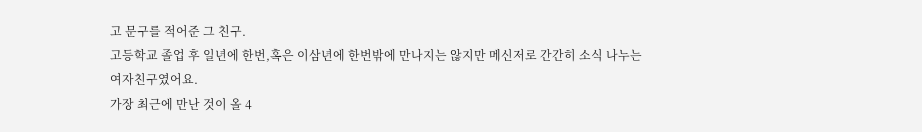고 문구를 적어준 그 친구.
고등학교 졸업 후 일년에 한번,혹은 이삼년에 한번밖에 만나지는 않지만 메신저로 간간히 소식 나누는 여자친구였어요.
가장 최근에 만난 것이 올 4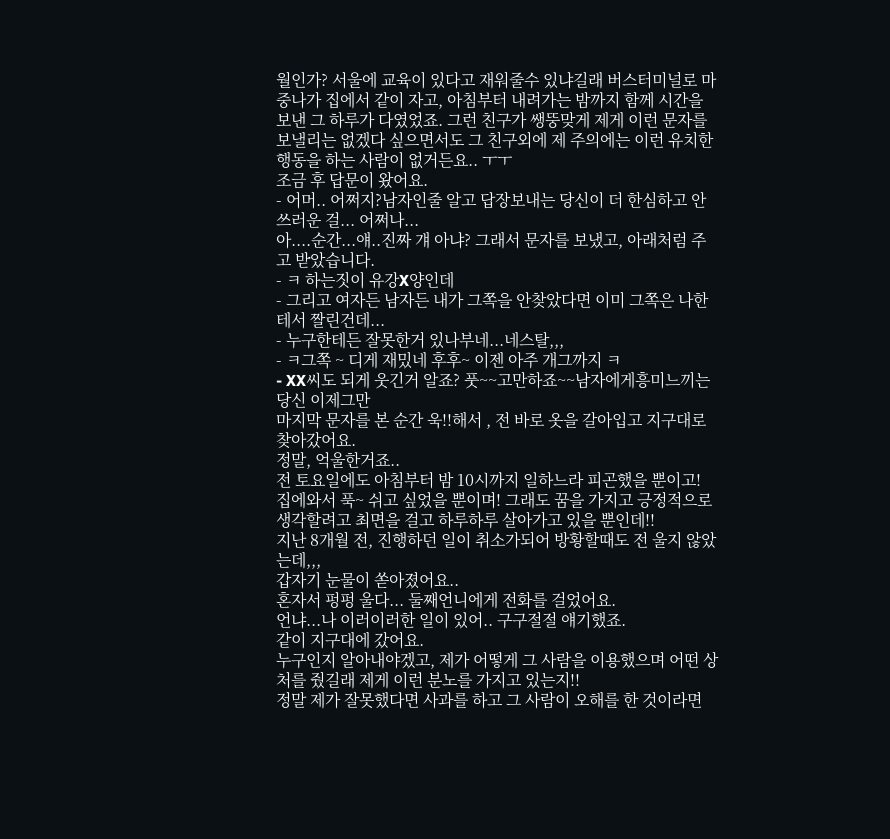월인가? 서울에 교육이 있다고 재워줄수 있냐길래 버스터미널로 마중나가 집에서 같이 자고, 아침부터 내려가는 밤까지 함께 시간을 보낸 그 하루가 다였었죠. 그런 친구가 쌩뚱맞게 제게 이런 문자를 보낼리는 없겠다 싶으면서도 그 친구외에 제 주의에는 이런 유치한 행동을 하는 사람이 없거든요.. ㅜㅜ
조금 후 답문이 왔어요.
- 어머.. 어쩌지?남자인줄 알고 답장보내는 당신이 더 한심하고 안쓰러운 걸... 어쩌나...
아....순간...얘..진짜 걔 아냐? 그래서 문자를 보냈고, 아래처럼 주고 받았습니다.
- ㅋ 하는짓이 유강X양인데
- 그리고 여자든 남자든 내가 그쪽을 안찾았다면 이미 그쪽은 나한테서 짤린건데...
- 누구한테든 잘못한거 있나부네...네스탈,,,
- ㅋ그쪽 ~ 디게 재밌네 후후~ 이젠 아주 개그까지 ㅋ
- XX씨도 되게 웃긴거 알죠? 풋~~고만하죠~~남자에게흥미느끼는 당신 이제그만
마지막 문자를 본 순간 욱!!해서 , 전 바로 옷을 갈아입고 지구대로 찾아갔어요.
정말, 억울한거죠..
전 토요일에도 아침부터 밤 10시까지 일하느라 피곤했을 뿐이고! 집에와서 푹~ 쉬고 싶었을 뿐이며! 그래도 꿈을 가지고 긍정적으로 생각할려고 최면을 걸고 하루하루 살아가고 있을 뿐인데!!
지난 8개월 전, 진행하던 일이 취소가되어 방황할때도 전 울지 않았는데,,,
갑자기 눈물이 쏟아졌어요..
혼자서 펑펑 울다... 둘째언니에게 전화를 걸었어요.
언냐...나 이러이러한 일이 있어.. 구구절절 얘기했죠.
같이 지구대에 갔어요.
누구인지 알아내야겠고, 제가 어떻게 그 사람을 이용했으며 어떤 상처를 줬길래 제게 이런 분노를 가지고 있는지!!
정말 제가 잘못했다면 사과를 하고 그 사람이 오해를 한 것이라면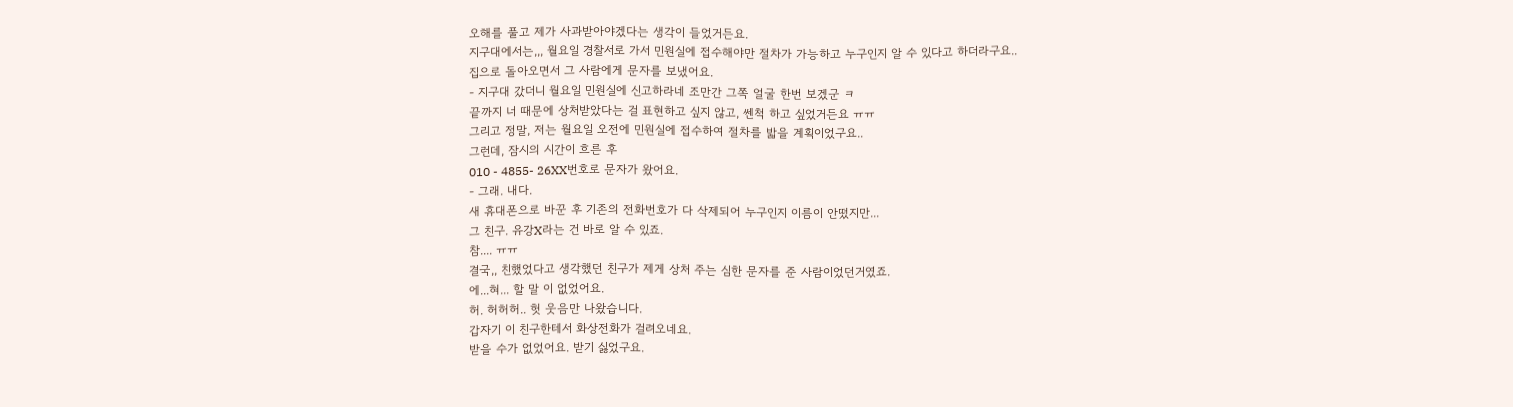오해를 풀고 제가 사과받아야겠다는 생각이 들었거든요.
지구대에서는,,, 월요일 경찰서로 가서 민원실에 접수해야만 절차가 가능하고 누구인지 알 수 있다고 하더라구요..
집으로 돌아오면서 그 사람에게 문자를 보냈어요.
- 지구대 갔더니 월요일 민원실에 신고하라네 조만간 그쪽 얼굴 한번 보겠군 ㅋ
끝까지 너 때문에 상처받았다는 걸 표현하고 싶지 않고, 쎈척 하고 싶었거든요 ㅠㅠ
그리고 정말, 저는 월요일 오전에 민원실에 접수하여 절차를 밟을 계획이었구요..
그런데, 잠시의 시간이 흐른 후
010 - 4855- 26XX번호로 문자가 왔어요.
- 그래. 내다.
새 휴대폰으로 바꾼 후 기존의 전화번호가 다 삭제되어 누구인지 이름이 안떴지만...
그 친구. 유강X라는 건 바로 알 수 있죠.
참.... ㅠㅠ
결국,, 친했었다고 생각했던 친구가 제게 상처 주는 심한 문자를 준 사람이었던거였죠.
에...혀... 할 말 이 없었어요.
허. 허허허.. 헛 웃음만 나왔습니다.
갑자기 이 친구한테서 화상전화가 걸려오네요.
받을 수가 없었어요. 받기 싫었구요.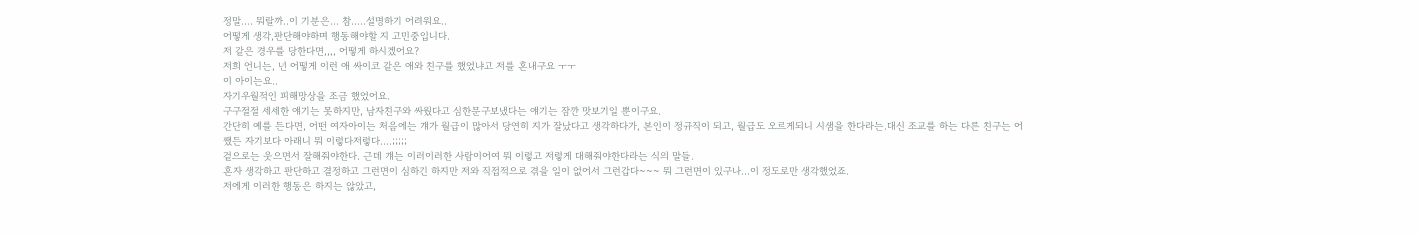정말.... 뭐랄까..이 기분은... 참.....설명하기 어려워요..
어떻게 생각,판단해야하며 행동해야할 지 고민중입니다.
저 같은 경우를 당한다면,,,, 어떻게 하시겠어요?
저희 언니는, 넌 어떻게 이런 애 싸이코 같은 애와 친구를 했었냐고 저를 혼내구요 ㅜㅜ
이 아이는요..
자기우월적인 피해망상을 조금 했었어요.
구구절절 세세한 얘기는 못하지만, 남자친구와 싸웠다고 심한문구보냈다는 얘기는 잠깐 맛보기일 뿐이구요.
간단히 예를 든다면, 어떤 여자아이는 처음에는 걔가 월급이 많아서 당연히 지가 잘났다고 생각하다가, 본인이 정규직이 되고, 월급도 오르게되니 시샘을 한다라는.대신 조교를 하는 다른 친구는 어쨌든 자기보다 아래니 뭐 이렇다저렇다....;;;;;
겉으로는 웃으면서 잘해줘야한다. 근데 걔는 이러이러한 사람이어여 뭐 이렇고 저렇게 대해줘야한다라는 식의 말들.
혼자 생각하고 판단하고 결정하고 그런면이 심하긴 하지만 저와 직접적으로 겪을 일이 없어서 그런갑다~~~ 뭐 그런면이 있구나...이 정도로만 생각했었죠.
저에게 이러한 행동은 하지는 않았고,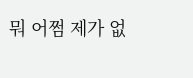뭐 어쩜 제가 없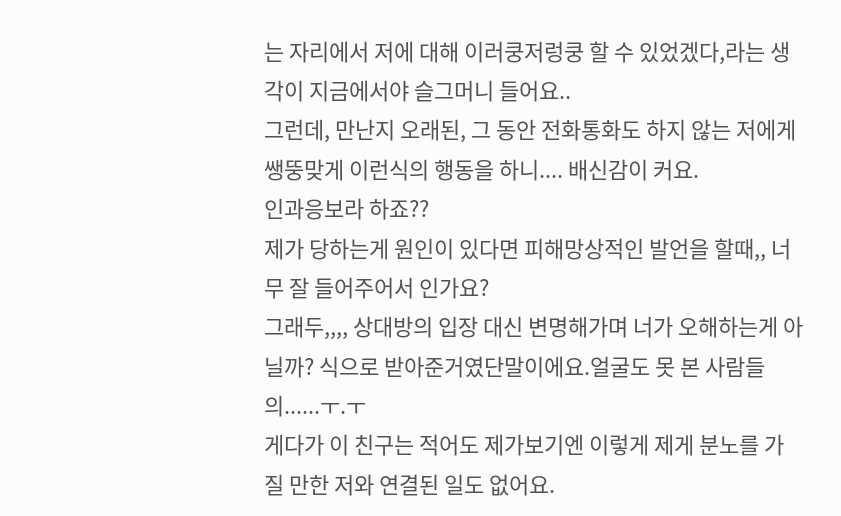는 자리에서 저에 대해 이러쿵저렁쿵 할 수 있었겠다,라는 생각이 지금에서야 슬그머니 들어요..
그런데, 만난지 오래된, 그 동안 전화통화도 하지 않는 저에게 쌩뚱맞게 이런식의 행동을 하니.... 배신감이 커요.
인과응보라 하죠??
제가 당하는게 원인이 있다면 피해망상적인 발언을 할때,, 너무 잘 들어주어서 인가요?
그래두,,,, 상대방의 입장 대신 변명해가며 너가 오해하는게 아닐까? 식으로 받아준거였단말이에요.얼굴도 못 본 사람들의......ㅜ.ㅜ
게다가 이 친구는 적어도 제가보기엔 이렇게 제게 분노를 가질 만한 저와 연결된 일도 없어요.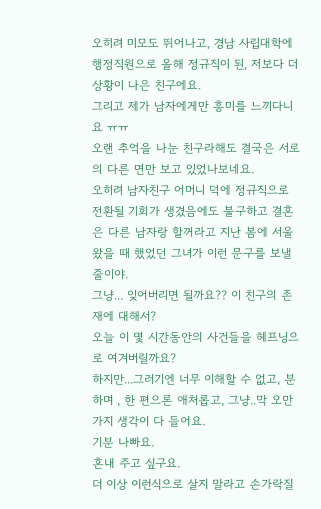오히려 미모도 뛰어나고, 경남 사립대학에 행정직원으로 올해 정규직이 된, 저보다 더 상황이 나은 친구에요.
그리고 제가 남자에게만 흥미를 느끼다니요 ㅠㅠ
오랜 추억을 나눈 친구라해도 결국은 서로의 다른 면만 보고 있었나보네요.
오히려 남자친구 어머니 덕에 정규직으로 전환될 기회가 생겼음에도 불구하고 결혼은 다른 남자랑 할꺼라고 지난 봄에 서울 왔을 때 했었던 그녀가 이런 문구를 보낼 줄이야.
그냥... 잊어버리면 될까요?? 이 친구의 존재에 대해서?
오늘 이 몇 시간동안의 사건들을 헤프닝으로 여겨버릴까요?
하지만...그러기엔 너무 이해할 수 없고, 분하며 , 한 편으론 애처롭고, 그냥..막 오만가지 생각이 다 들어요.
기분 나빠요.
혼내 주고 싶구요.
더 이상 이런식으로 살지 말라고 손가락질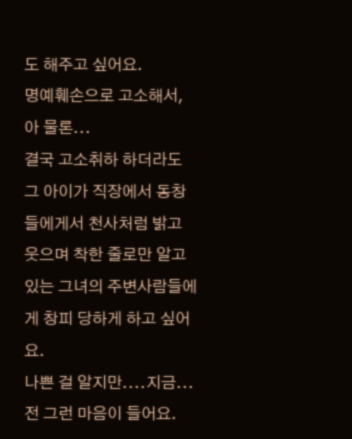도 해주고 싶어요.
명예훼손으로 고소해서, 아 물론...
결국 고소취하 하더라도 그 아이가 직장에서 동창들에게서 천사처럼 밝고 웃으며 착한 줄로만 알고 있는 그녀의 주변사람들에게 창피 당하게 하고 싶어요.
나쁜 걸 알지만....지금... 전 그런 마음이 들어요.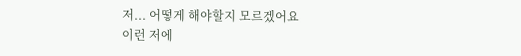저... 어떻게 해야할지 모르겠어요
이런 저에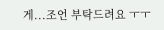게...조언 부탁드려요 ㅜㅜ